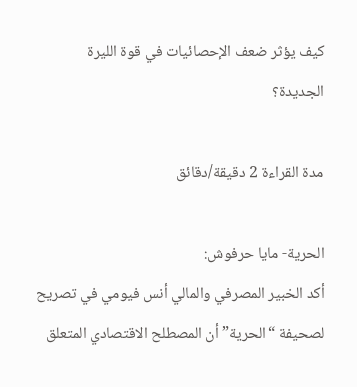كيف يؤثر ضعف الإحصائيات في قوة الليرة الجديدة؟

مدة القراءة 2 دقيقة/دقائق

الحرية- مايا حرفوش:
أكد الخبير المصرفي والمالي أنس فيومي في تصريح لصحيفة “الحرية” أن المصطلح الاقتصادي المتعلق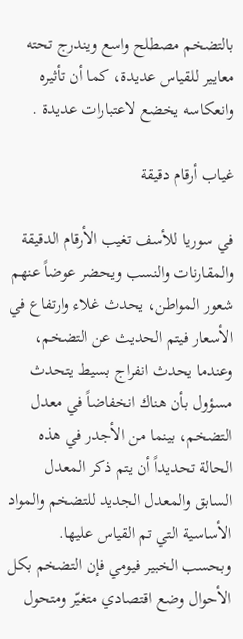بالتضخم مصطلح واسع ويندرج تحته معايير للقياس عديدة، كما أن تأثيره وانعكاسه يخضع لاعتبارات عديدة .

غياب أرقام دقيقة

في سوريا للأسف تغيب الأرقام الدقيقة والمقارنات والنسب ويحضر عوضاً عنهم شعور المواطن، يحدث غلاء وارتفاع في الأسعار فيتم الحديث عن التضخم، وعندما يحدث انفراج بسيط يتحدث مسؤول بأن هناك انخفاضاً في معدل التضخم، بينما من الأجدر في هذه الحالة تحديداً أن يتم ذكر المعدل السابق والمعدل الجديد للتضخم والمواد الأساسية التي تم القياس عليها.
وبحسب الخبير فيومي فإن التضخم بكل الأحوال وضع اقتصادي متغيّر ومتحول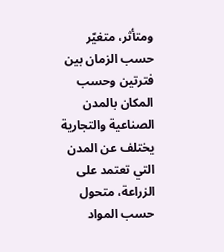ومتأثر، متغيّر حسب الزمان بين فترتين وحسب المكان بالمدن الصناعية والتجارية يختلف عن المدن التي تعتمد على الزراعة، متحول حسب المواد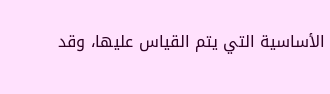الأساسية التي يتم القياس عليها، وقد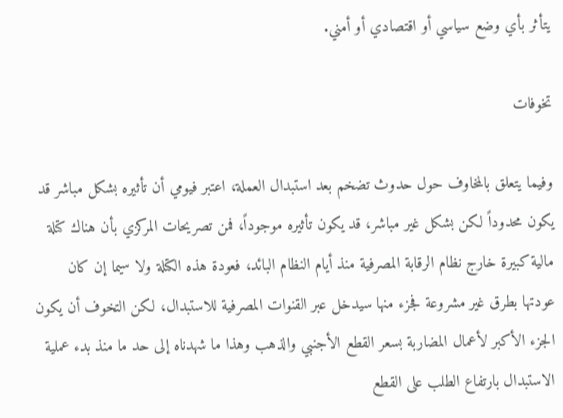يتأثر بأي وضع سياسي أو اقتصادي أو أمني.

تخوفات

وفيما يتعلق بالمخاوف حول حدوث تضخم بعد استبدال العملة، اعتبر فيومي أن تأثيره بشكل مباشر قد يكون محدوداً لكن بشكل غير مباشر، قد يكون تأثيره موجوداً، فمن تصريحات المركزي بأن هناك كتلة مالية كبيرة خارج نظام الرقابة المصرفية منذ أيام النظام البائد، فعودة هذه الكتلة ولا سيما إن كان عودتها بطرق غير مشروعة فجزء منها سيدخل عبر القنوات المصرفية للاستبدال، لكن التخوف أن يكون الجزء الأكبر لأعمال المضاربة بسعر القطع الأجنبي والذهب وهذا ما شهدناه إلى حد ما منذ بدء عملية الاستبدال بارتفاع الطلب على القطع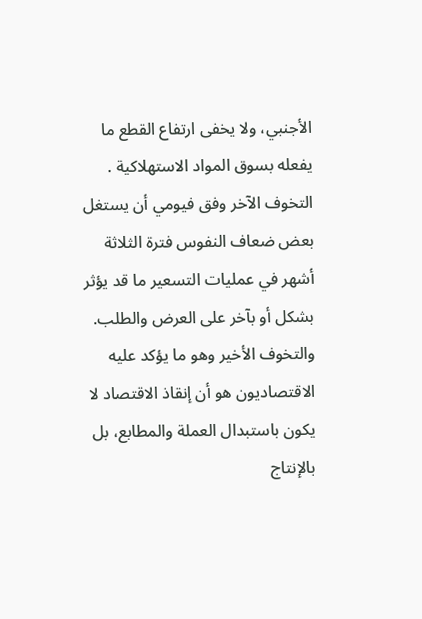الأجنبي، ولا يخفى ارتفاع القطع ما يفعله بسوق المواد الاستهلاكية .
التخوف الآخر وفق فيومي أن يستغل بعض ضعاف النفوس فترة الثلاثة أشهر في عمليات التسعير ما قد يؤثر بشكل أو بآخر على العرض والطلب.
والتخوف الأخير وهو ما يؤكد عليه الاقتصاديون هو أن إنقاذ الاقتصاد لا يكون باستبدال العملة والمطابع، بل بالإنتاج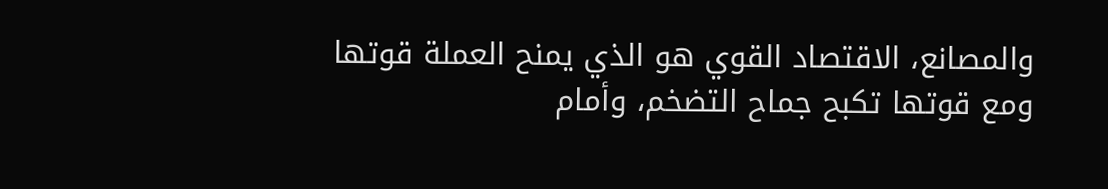والمصانع، الاقتصاد القوي هو الذي يمنح العملة قوتها ومع قوتها تكبح جماح التضخم، وأمام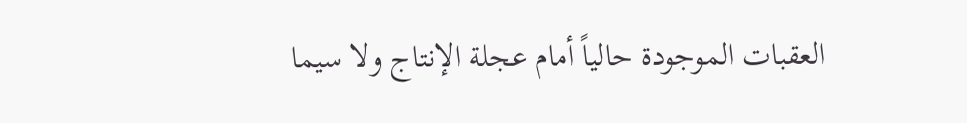العقبات الموجودة حالياً أمام عجلة الإنتاج ولا سيما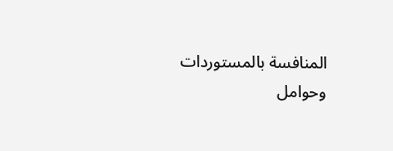المنافسة بالمستوردات وحوامل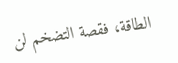الطاقة، فقصة التضخم لن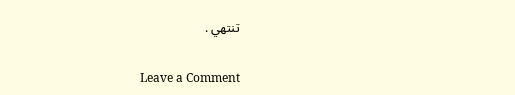تنتهي .

Leave a Comment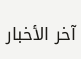آخر الأخبار